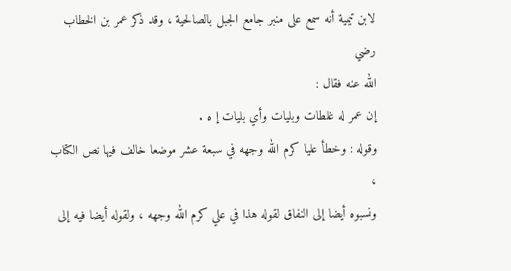لابن تيمية أنه سمع على منبر جامع الجبل بالصالحية ، وقد ذكر عمر بن الخطاب رضي
الله عنه فقال :
إن عمر له غلطات وبليات وأي بليات إ ه .
وقوله : وخطأ عليا كرم الله وجهه في سبعة عشر موضعا خالف فيها نص الكتاب ،
ونسبوه أيضا إلى النفاق لقوله هذا في علي كرم الله وجهه ، ولقوله أيضا فيه إلى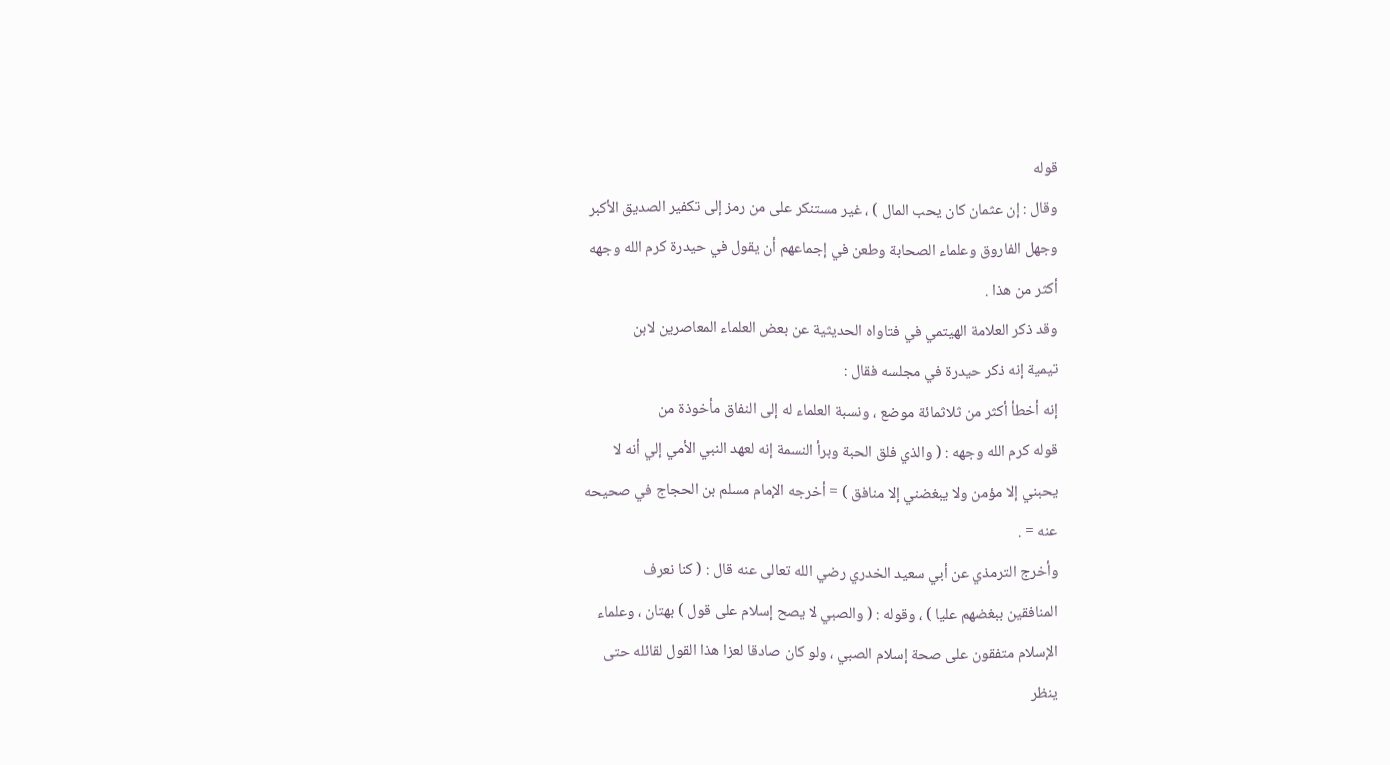قوله
وقال : إن عثمان كان يحب المال ) ، غير مستنكر على من رمز إلى تكفير الصديق الأكبر
وجهل الفاروق وعلماء الصحابة وطعن في إجماعهم أن يقول في حيدرة كرم الله وجهه
أكثر من هذا .
وقد ذكر العلامة الهيتمي في فتاواه الحديثية عن بعض العلماء المعاصرين لابن
تيمية إنه ذكر حيدرة في مجلسه فقال :
إنه أخطأ أكثر من ثلاثمائة موضع ، ونسبة العلماء له إلى النفاق مأخوذة من
قوله كرم الله وجهه : ( والذي فلق الحبة وبرأ النسمة إنه لعهد النبي الأمي إلي أنه لا
يحبني إلا مؤمن ولا يبغضني إلا منافق ) = أخرجه الإمام مسلم بن الحجاج في صحيحه
عنه = .
وأخرج الترمذي عن أبي سعيد الخدري رضي الله تعالى عنه قال : ( كنا نعرف
المنافقين ببغضهم عليا ) ، وقوله : ( والصبي لا يصح إسلام على قول ) بهتان ، وعلماء
الإسلام متفقون على صحة إسلام الصبي ، ولو كان صادقا لعزا هذا القول لقائله حتى
ينظر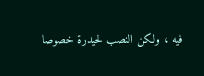فيه ، ولكن النصب لحيدرة خصوصا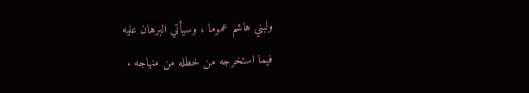ولبني هاشم عموما ، وسيأتي البرهان عليه
فيما استخرجه من خطله من منهاجه .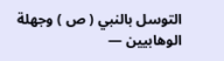التوسل بالنبي ( ص ) وجهلة الوهابيين —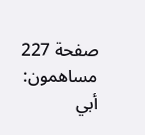صفحة 227
مساهمون: أبي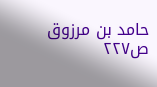حامد بن مرزوق
ص٢٢٧